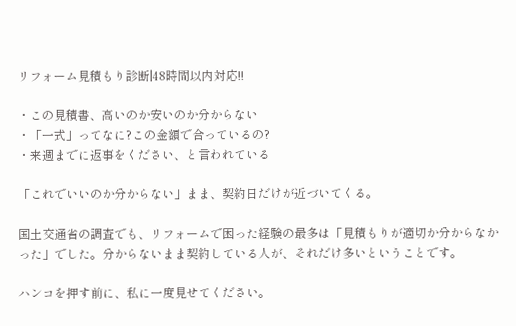リフォーム見積もり診断|48時間以内対応!!

・この見積書、高いのか安いのか分からない
・「一式」ってなに?この金額で合っているの?
・来週までに返事をください、と言われている

「これでいいのか分からない」まま、契約日だけが近づいてくる。

国土交通省の調査でも、リフォームで困った経験の最多は「見積もりが適切か分からなかった」でした。分からないまま契約している人が、それだけ多いということです。

ハンコを押す前に、私に一度見せてください。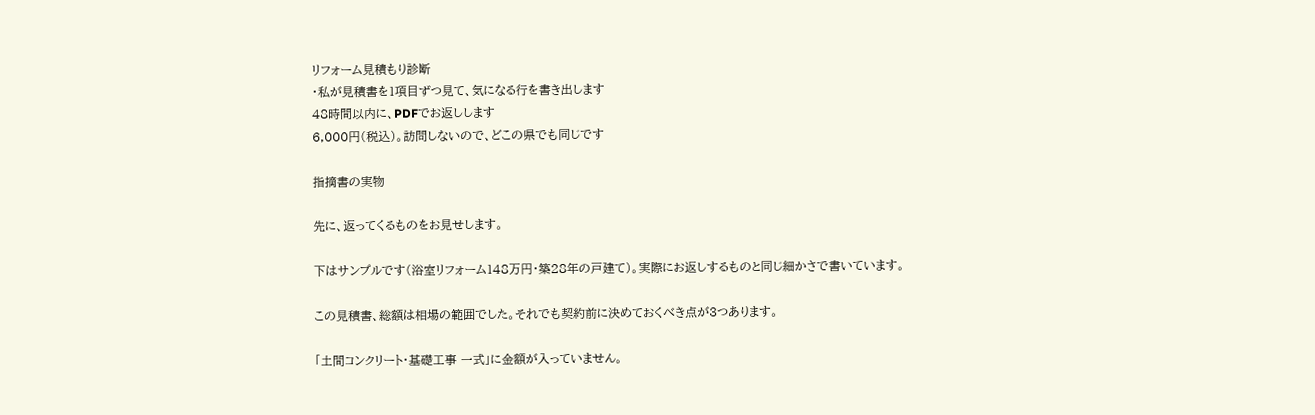リフォーム見積もり診断
・私が見積書を1項目ずつ見て、気になる行を書き出します
48時間以内に、PDFでお返しします
6,000円(税込)。訪問しないので、どこの県でも同じです

指摘書の実物

先に、返ってくるものをお見せします。

下はサンプルです(浴室リフォーム148万円・築28年の戸建て)。実際にお返しするものと同じ細かさで書いています。

この見積書、総額は相場の範囲でした。それでも契約前に決めておくべき点が3つあります。

「土間コンクリート・基礎工事 一式」に金額が入っていません。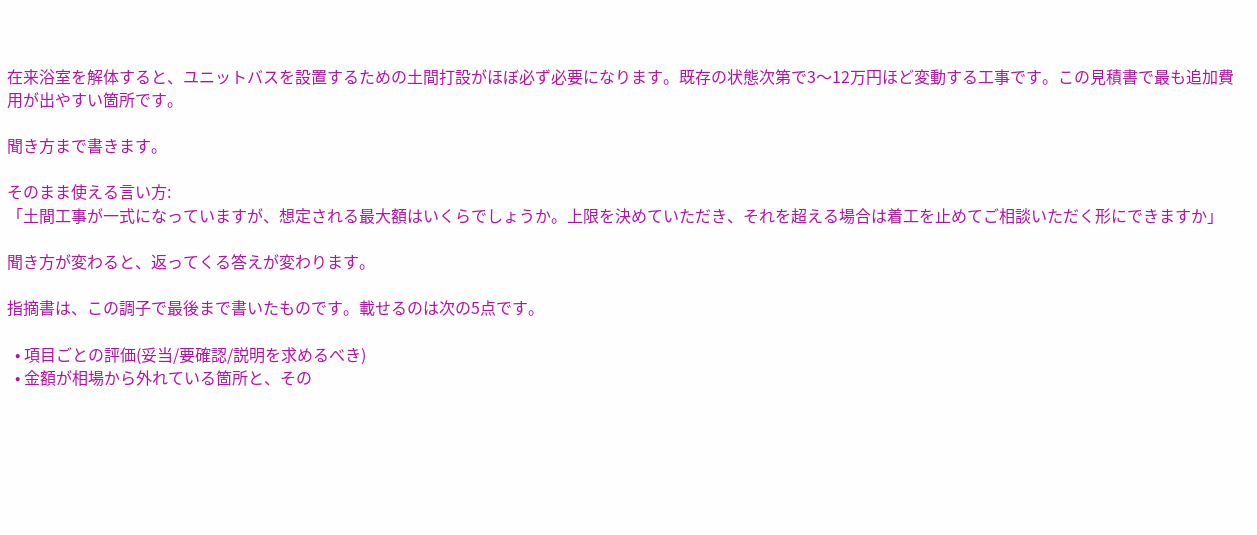在来浴室を解体すると、ユニットバスを設置するための土間打設がほぼ必ず必要になります。既存の状態次第で3〜12万円ほど変動する工事です。この見積書で最も追加費用が出やすい箇所です。

聞き方まで書きます。

そのまま使える言い方:
「土間工事が一式になっていますが、想定される最大額はいくらでしょうか。上限を決めていただき、それを超える場合は着工を止めてご相談いただく形にできますか」

聞き方が変わると、返ってくる答えが変わります。

指摘書は、この調子で最後まで書いたものです。載せるのは次の5点です。

  • 項目ごとの評価(妥当/要確認/説明を求めるべき)
  • 金額が相場から外れている箇所と、その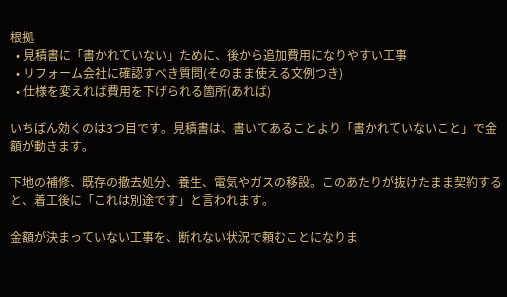根拠
  • 見積書に「書かれていない」ために、後から追加費用になりやすい工事
  • リフォーム会社に確認すべき質問(そのまま使える文例つき)
  • 仕様を変えれば費用を下げられる箇所(あれば)

いちばん効くのは3つ目です。見積書は、書いてあることより「書かれていないこと」で金額が動きます。

下地の補修、既存の撤去処分、養生、電気やガスの移設。このあたりが抜けたまま契約すると、着工後に「これは別途です」と言われます。

金額が決まっていない工事を、断れない状況で頼むことになりま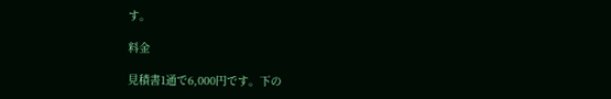す。

料金

見積書1通で6,000円です。下の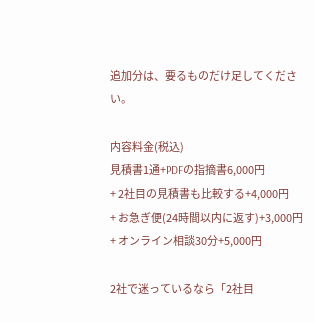追加分は、要るものだけ足してください。

内容料金(税込)
見積書1通+PDFの指摘書6,000円
+ 2社目の見積書も比較する+4,000円
+ お急ぎ便(24時間以内に返す)+3,000円
+ オンライン相談30分+5,000円

2社で迷っているなら「2社目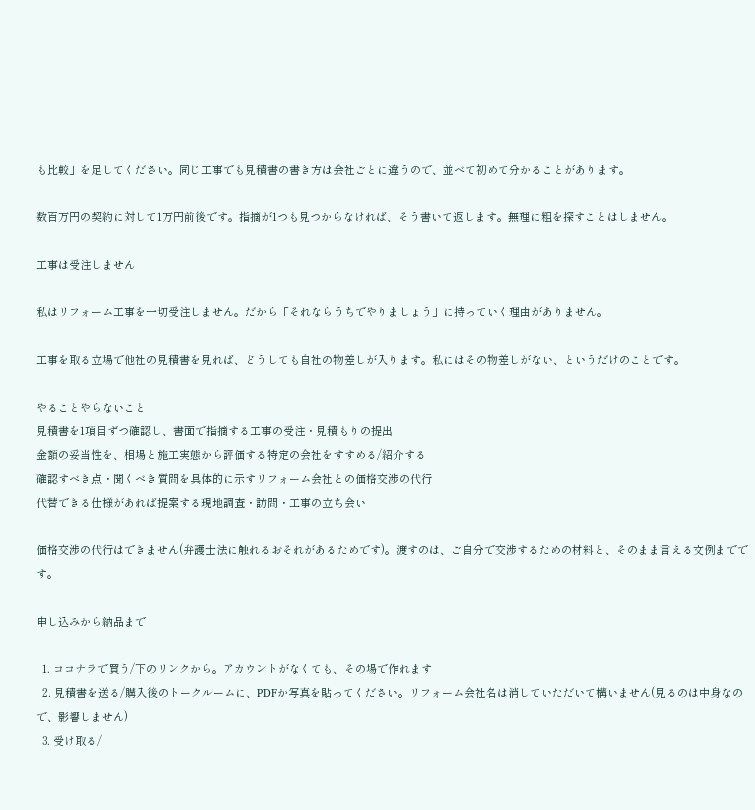も比較」を足してください。同じ工事でも見積書の書き方は会社ごとに違うので、並べて初めて分かることがあります。

数百万円の契約に対して1万円前後です。指摘が1つも見つからなければ、そう書いて返します。無理に粗を探すことはしません。

工事は受注しません

私はリフォーム工事を一切受注しません。だから「それならうちでやりましょう」に持っていく理由がありません。

工事を取る立場で他社の見積書を見れば、どうしても自社の物差しが入ります。私にはその物差しがない、というだけのことです。

やることやらないこと
見積書を1項目ずつ確認し、書面で指摘する工事の受注・見積もりの提出
金額の妥当性を、相場と施工実態から評価する特定の会社をすすめる/紹介する
確認すべき点・聞くべき質問を具体的に示すリフォーム会社との価格交渉の代行
代替できる仕様があれば提案する現地調査・訪問・工事の立ち会い

価格交渉の代行はできません(弁護士法に触れるおそれがあるためです)。渡すのは、ご自分で交渉するための材料と、そのまま言える文例までです。

申し込みから納品まで

  1. ココナラで買う/下のリンクから。アカウントがなくても、その場で作れます
  2. 見積書を送る/購入後のトークルームに、PDFか写真を貼ってください。リフォーム会社名は消していただいて構いません(見るのは中身なので、影響しません)
  3. 受け取る/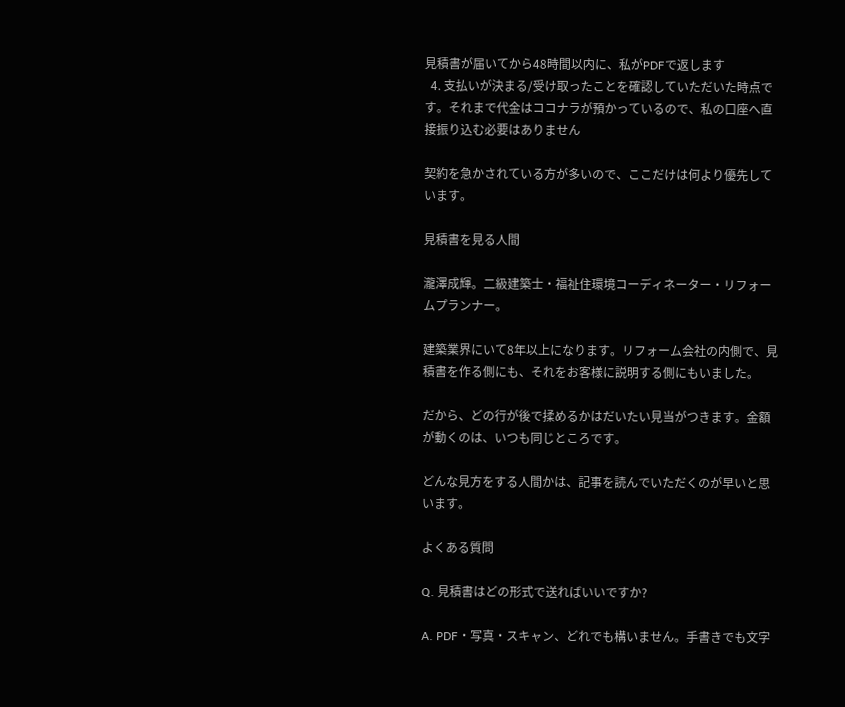見積書が届いてから48時間以内に、私がPDFで返します
  4. 支払いが決まる/受け取ったことを確認していただいた時点です。それまで代金はココナラが預かっているので、私の口座へ直接振り込む必要はありません

契約を急かされている方が多いので、ここだけは何より優先しています。

見積書を見る人間

瀧澤成輝。二級建築士・福祉住環境コーディネーター・リフォームプランナー。

建築業界にいて8年以上になります。リフォーム会社の内側で、見積書を作る側にも、それをお客様に説明する側にもいました。

だから、どの行が後で揉めるかはだいたい見当がつきます。金額が動くのは、いつも同じところです。

どんな見方をする人間かは、記事を読んでいただくのが早いと思います。

よくある質問

Q. 見積書はどの形式で送ればいいですか?

A. PDF・写真・スキャン、どれでも構いません。手書きでも文字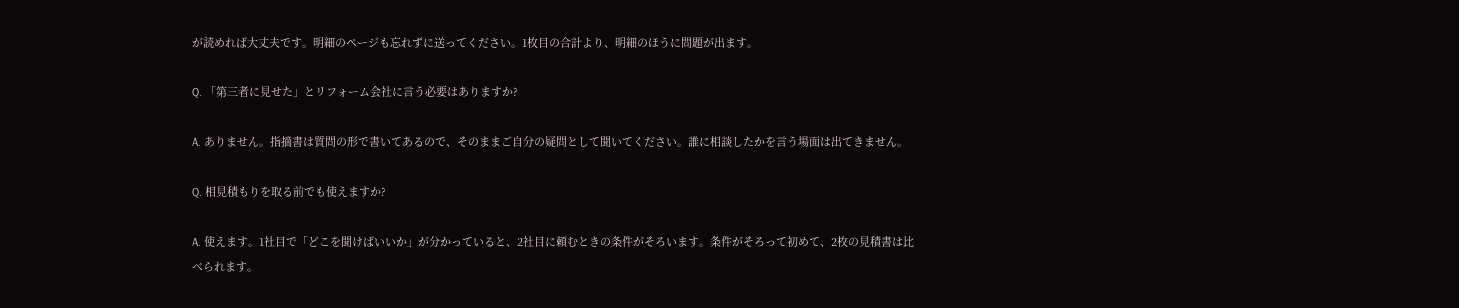が読めれば大丈夫です。明細のページも忘れずに送ってください。1枚目の合計より、明細のほうに問題が出ます。

Q. 「第三者に見せた」とリフォーム会社に言う必要はありますか?

A. ありません。指摘書は質問の形で書いてあるので、そのままご自分の疑問として聞いてください。誰に相談したかを言う場面は出てきません。

Q. 相見積もりを取る前でも使えますか?

A. 使えます。1社目で「どこを聞けばいいか」が分かっていると、2社目に頼むときの条件がそろいます。条件がそろって初めて、2枚の見積書は比べられます。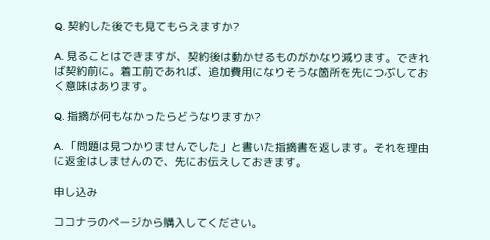Q. 契約した後でも見てもらえますか?

A. 見ることはできますが、契約後は動かせるものがかなり減ります。できれば契約前に。着工前であれば、追加費用になりそうな箇所を先につぶしておく意味はあります。

Q. 指摘が何もなかったらどうなりますか?

A. 「問題は見つかりませんでした」と書いた指摘書を返します。それを理由に返金はしませんので、先にお伝えしておきます。

申し込み

ココナラのページから購入してください。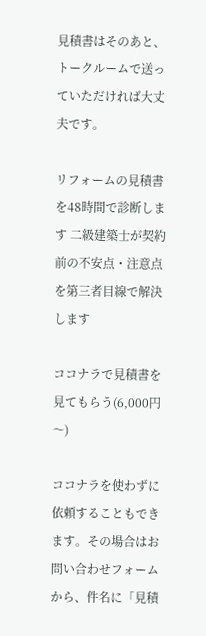見積書はそのあと、トークルームで送っていただければ大丈夫です。

リフォームの見積書を48時間で診断します 二級建築士が契約前の不安点・注意点を第三者目線で解決します

ココナラで見積書を見てもらう(6,000円〜)

ココナラを使わずに依頼することもできます。その場合はお問い合わせフォームから、件名に「見積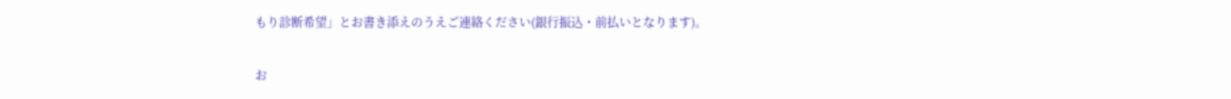もり診断希望」とお書き添えのうえご連絡ください(銀行振込・前払いとなります)。

お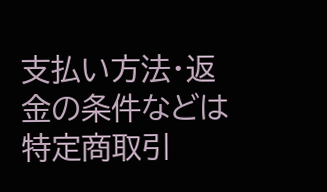支払い方法・返金の条件などは特定商取引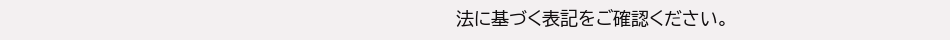法に基づく表記をご確認ください。